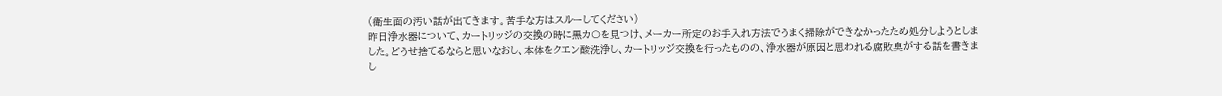(衛生面の汚い話が出てきます。苦手な方はスルーしてください)
昨日浄水器について、カートリッジの交換の時に黒カ〇を見つけ、メーカー所定のお手入れ方法でうまく掃除ができなかったため処分しようとしました。どうせ捨てるならと思いなおし、本体をクエン酸洗浄し、カートリッジ交換を行ったものの、浄水器が原因と思われる腐敗臭がする話を書きまし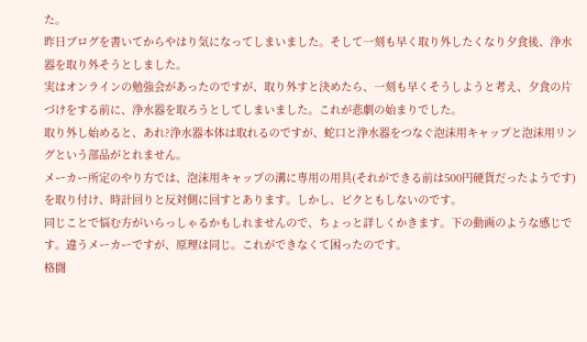た。
昨日ブログを書いてからやはり気になってしまいました。そして一刻も早く取り外したくなり夕食後、浄水器を取り外そうとしました。
実はオンラインの勉強会があったのですが、取り外すと決めたら、一刻も早くそうしようと考え、夕食の片づけをする前に、浄水器を取ろうとしてしまいました。これが悲劇の始まりでした。
取り外し始めると、あれ?浄水器本体は取れるのですが、蛇口と浄水器をつなぐ泡沫用キャップと泡沫用リングという部品がとれません。
メーカー所定のやり方では、泡沫用キャップの溝に専用の用具(それができる前は500円硬貨だったようです)を取り付け、時計回りと反対側に回すとあります。しかし、ビクともしないのです。
同じことで悩む方がいらっしゃるかもしれませんので、ちょっと詳しくかきます。下の動画のような感じです。違うメーカーですが、原理は同じ。これができなくて困ったのです。
格闘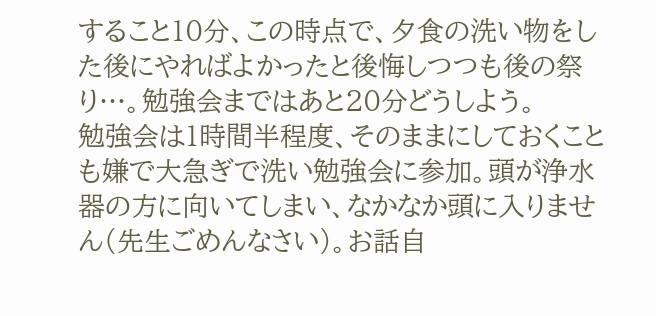すること10分、この時点で、夕食の洗い物をした後にやればよかったと後悔しつつも後の祭り…。勉強会まではあと20分どうしよう。
勉強会は1時間半程度、そのままにしておくことも嫌で大急ぎで洗い勉強会に参加。頭が浄水器の方に向いてしまい、なかなか頭に入りません(先生ごめんなさい)。お話自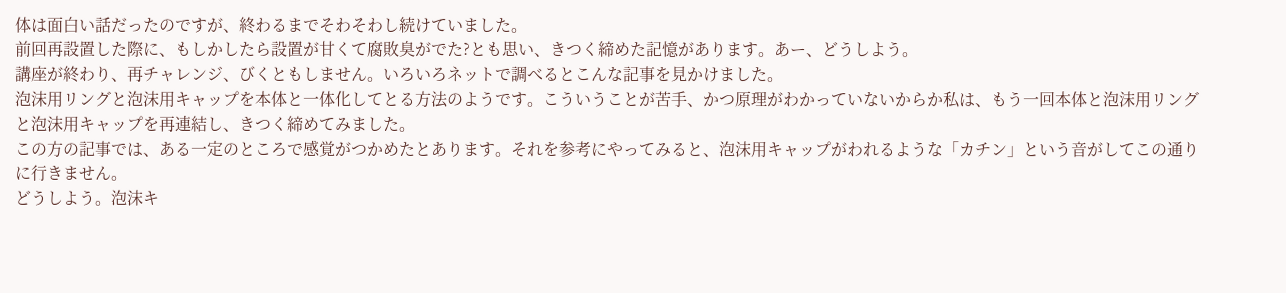体は面白い話だったのですが、終わるまでそわそわし続けていました。
前回再設置した際に、もしかしたら設置が甘くて腐敗臭がでた?とも思い、きつく締めた記憶があります。あー、どうしよう。
講座が終わり、再チャレンジ、びくともしません。いろいろネットで調べるとこんな記事を見かけました。
泡沫用リングと泡沫用キャップを本体と一体化してとる方法のようです。こういうことが苦手、かつ原理がわかっていないからか私は、もう一回本体と泡沫用リングと泡沫用キャップを再連結し、きつく締めてみました。
この方の記事では、ある一定のところで感覚がつかめたとあります。それを参考にやってみると、泡沫用キャップがわれるような「カチン」という音がしてこの通りに行きません。
どうしよう。泡沫キ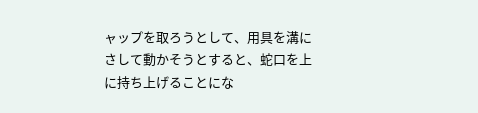ャップを取ろうとして、用具を溝にさして動かそうとすると、蛇口を上に持ち上げることにな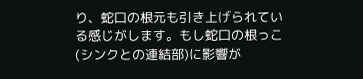り、蛇口の根元も引き上げられている感じがします。もし蛇口の根っこ(シンクとの連結部)に影響が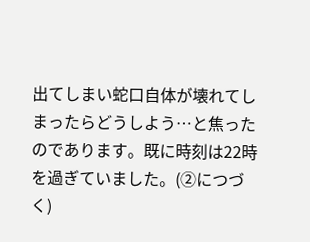出てしまい蛇口自体が壊れてしまったらどうしよう…と焦ったのであります。既に時刻は22時を過ぎていました。(②につづく)